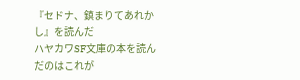『セドナ、鎮まりてあれかし』を読んだ
ハヤカワSF文庫の本を読んだのはこれが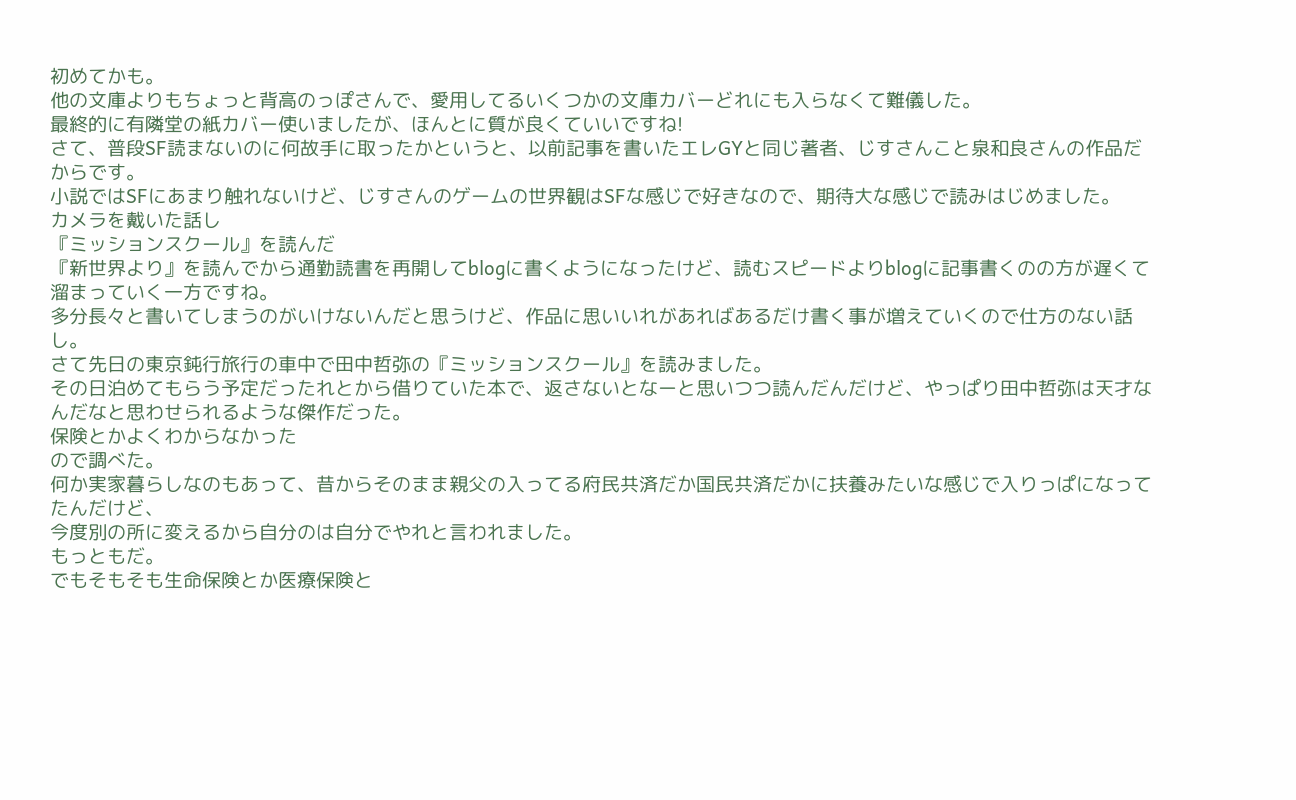初めてかも。
他の文庫よりもちょっと背高のっぽさんで、愛用してるいくつかの文庫カバーどれにも入らなくて難儀した。
最終的に有隣堂の紙カバー使いましたが、ほんとに質が良くていいですね!
さて、普段SF読まないのに何故手に取ったかというと、以前記事を書いたエレGYと同じ著者、じすさんこと泉和良さんの作品だからです。
小説ではSFにあまり触れないけど、じすさんのゲームの世界観はSFな感じで好きなので、期待大な感じで読みはじめました。
カメラを戴いた話し
『ミッションスクール』を読んだ
『新世界より』を読んでから通勤読書を再開してblogに書くようになったけど、読むスピードよりblogに記事書くのの方が遅くて溜まっていく一方ですね。
多分長々と書いてしまうのがいけないんだと思うけど、作品に思いいれがあればあるだけ書く事が増えていくので仕方のない話し。
さて先日の東京鈍行旅行の車中で田中哲弥の『ミッションスクール』を読みました。
その日泊めてもらう予定だったれとから借りていた本で、返さないとなーと思いつつ読んだんだけど、やっぱり田中哲弥は天才なんだなと思わせられるような傑作だった。
保険とかよくわからなかった
ので調べた。
何か実家暮らしなのもあって、昔からそのまま親父の入ってる府民共済だか国民共済だかに扶養みたいな感じで入りっぱになってたんだけど、
今度別の所に変えるから自分のは自分でやれと言われました。
もっともだ。
でもそもそも生命保険とか医療保険と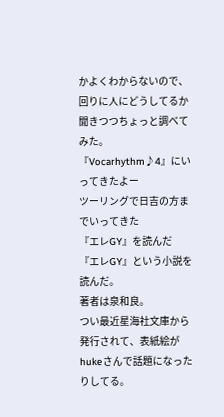かよくわからないので、回りに人にどうしてるか聞きつつちょっと調べてみた。
『Vocarhythm♪4』にいってきたよー
ツーリングで日吉の方までいってきた
『エレGY』を読んだ
『エレGY』という小説を読んだ。
著者は泉和良。
つい最近星海社文庫から発行されて、表紙絵がhukeさんで話題になったりしてる。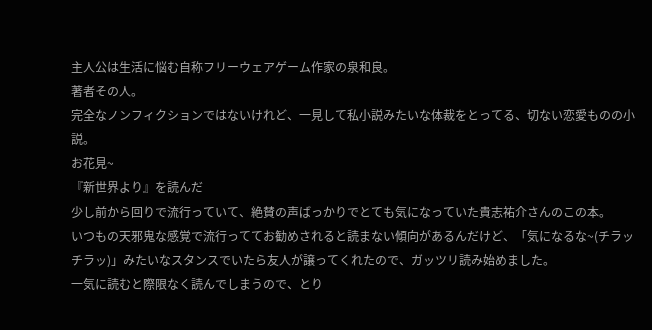主人公は生活に悩む自称フリーウェアゲーム作家の泉和良。
著者その人。
完全なノンフィクションではないけれど、一見して私小説みたいな体裁をとってる、切ない恋愛ものの小説。
お花見~
『新世界より』を読んだ
少し前から回りで流行っていて、絶賛の声ばっかりでとても気になっていた貴志祐介さんのこの本。
いつもの天邪鬼な感覚で流行っててお勧めされると読まない傾向があるんだけど、「気になるな~(チラッチラッ)」みたいなスタンスでいたら友人が譲ってくれたので、ガッツリ読み始めました。
一気に読むと際限なく読んでしまうので、とり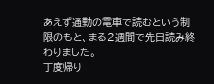あえず通勤の電車で読むという制限のもと、まる2週間で先日読み終わりました。
丁度帰り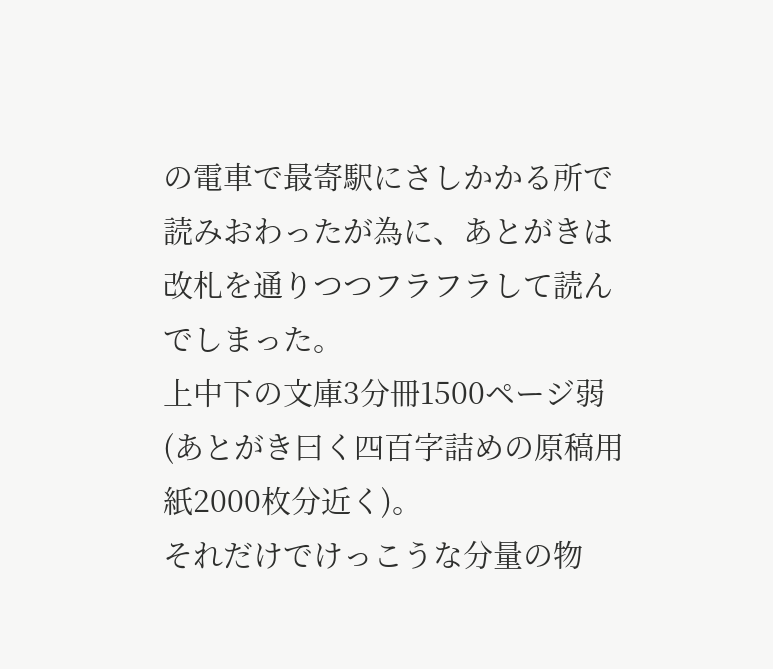の電車で最寄駅にさしかかる所で読みおわったが為に、あとがきは改札を通りつつフラフラして読んでしまった。
上中下の文庫3分冊1500ページ弱(あとがき曰く四百字詰めの原稿用紙2000枚分近く)。
それだけでけっこうな分量の物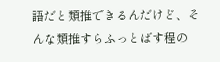語だと類推できるんだけど、そんな類推すらふっとばす程の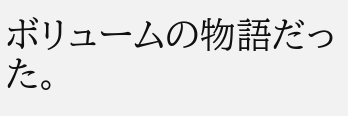ボリュームの物語だった。